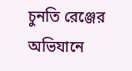চুনতি রেঞ্জের অভিযানে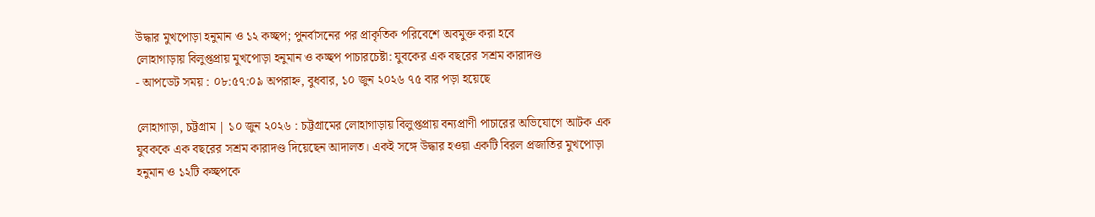উদ্ধার মুখপোড়া হনুমান ও ১২ কচ্ছপ; পুনর্বাসনের পর প্রাকৃতিক পরিবেশে অবমুক্ত করা হবে
লোহাগাড়ায় বিলুপ্তপ্রায় মুখপোড়া হনুমান ও কচ্ছপ পাচারচেষ্টা: যুবকের এক বছরের সশ্রম কারাদণ্ড
- আপডেট সময় : ০৮:৫৭:০৯ অপরাহ্ন, বুধবার, ১০ জুন ২০২৬ ৭৫ বার পড়া হয়েছে

লোহাগাড়া, চট্টগ্রাম | ১০ জুন ২০২৬ : চট্টগ্রামের লোহাগাড়ায় বিলুপ্তপ্রায় বন্যপ্রাণী পাচারের অভিযোগে আটক এক যুবককে এক বছরের সশ্রম কারাদণ্ড দিয়েছেন আদালত। একই সঙ্গে উদ্ধার হওয়া একটি বিরল প্রজাতির মুখপোড়া হনুমান ও ১২টি কচ্ছপকে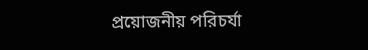প্রয়োজনীয় পরিচর্যা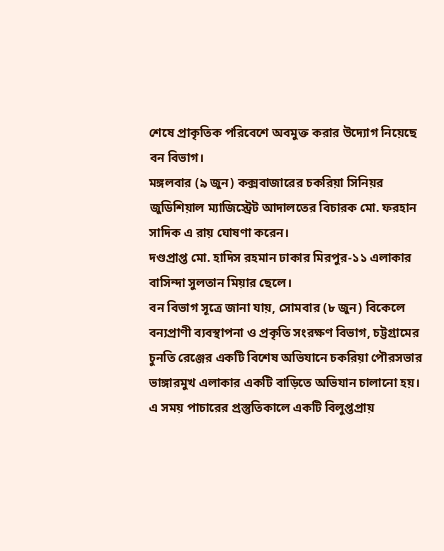শেষে প্রাকৃতিক পরিবেশে অবমুক্ত করার উদ্যোগ নিয়েছে বন বিভাগ।
মঙ্গলবার (৯ জুন) কক্সবাজারের চকরিয়া সিনিয়র জুডিশিয়াল ম্যাজিস্ট্রেট আদালতের বিচারক মো. ফরহান সাদিক এ রায় ঘোষণা করেন।
দণ্ডপ্রাপ্ত মো. হাদিস রহমান ঢাকার মিরপুর-১১ এলাকার বাসিন্দা সুলতান মিয়ার ছেলে।
বন বিভাগ সূত্রে জানা যায়, সোমবার (৮ জুন) বিকেলে বন্যপ্রাণী ব্যবস্থাপনা ও প্রকৃতি সংরক্ষণ বিভাগ, চট্টগ্রামের চুনতি রেঞ্জের একটি বিশেষ অভিযানে চকরিয়া পৌরসভার ভাঙ্গারমুখ এলাকার একটি বাড়িতে অভিযান চালানো হয়। এ সময় পাচারের প্রস্তুতিকালে একটি বিলুপ্তপ্রায়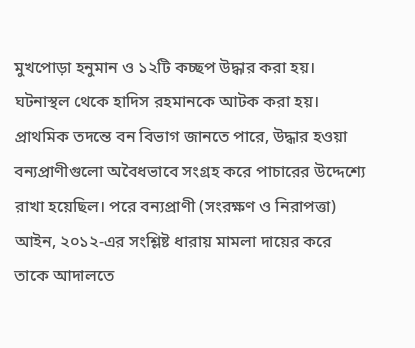মুখপোড়া হনুমান ও ১২টি কচ্ছপ উদ্ধার করা হয়। ঘটনাস্থল থেকে হাদিস রহমানকে আটক করা হয়।
প্রাথমিক তদন্তে বন বিভাগ জানতে পারে, উদ্ধার হওয়া বন্যপ্রাণীগুলো অবৈধভাবে সংগ্রহ করে পাচারের উদ্দেশ্যে রাখা হয়েছিল। পরে বন্যপ্রাণী (সংরক্ষণ ও নিরাপত্তা) আইন, ২০১২-এর সংশ্লিষ্ট ধারায় মামলা দায়ের করে তাকে আদালতে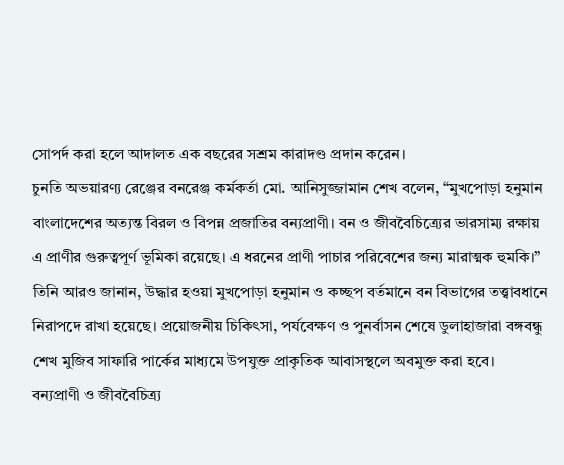সোপর্দ করা হলে আদালত এক বছরের সশ্রম কারাদণ্ড প্রদান করেন।
চুনতি অভয়ারণ্য রেঞ্জের বনরেঞ্জ কর্মকর্তা মো. আনিসুজ্জামান শেখ বলেন, “মুখপোড়া হনুমান বাংলাদেশের অত্যন্ত বিরল ও বিপন্ন প্রজাতির বন্যপ্রাণী। বন ও জীববৈচিত্র্যের ভারসাম্য রক্ষায় এ প্রাণীর গুরুত্বপূর্ণ ভূমিকা রয়েছে। এ ধরনের প্রাণী পাচার পরিবেশের জন্য মারাত্মক হুমকি।”
তিনি আরও জানান, উদ্ধার হওয়া মুখপোড়া হনুমান ও কচ্ছপ বর্তমানে বন বিভাগের তত্ত্বাবধানে নিরাপদে রাখা হয়েছে। প্রয়োজনীয় চিকিৎসা, পর্যবেক্ষণ ও পুনর্বাসন শেষে ডুলাহাজারা বঙ্গবন্ধু শেখ মুজিব সাফারি পার্কের মাধ্যমে উপযুক্ত প্রাকৃতিক আবাসস্থলে অবমুক্ত করা হবে।
বন্যপ্রাণী ও জীববৈচিত্র্য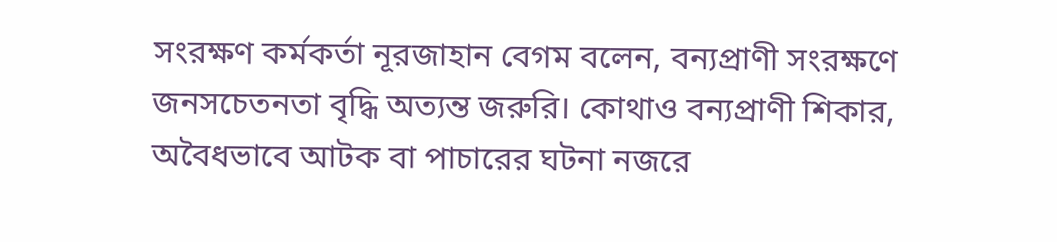সংরক্ষণ কর্মকর্তা নূরজাহান বেগম বলেন, বন্যপ্রাণী সংরক্ষণে জনসচেতনতা বৃদ্ধি অত্যন্ত জরুরি। কোথাও বন্যপ্রাণী শিকার, অবৈধভাবে আটক বা পাচারের ঘটনা নজরে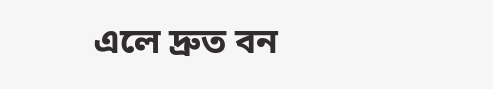এলে দ্রুত বন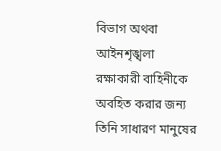বিভাগ অথবা আইনশৃঙ্খলা রক্ষাকারী বাহিনীকে অবহিত করার জন্য তিনি সাধারণ মানুষের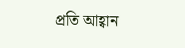প্রতি আহ্বান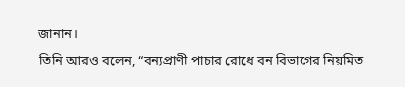জানান।
তিনি আরও বলেন, “বন্যপ্রাণী পাচার রোধে বন বিভাগের নিয়মিত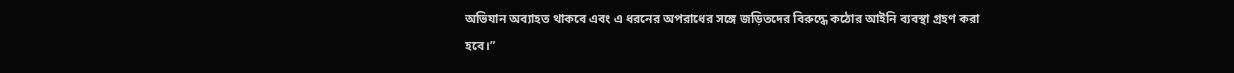অভিযান অব্যাহত থাকবে এবং এ ধরনের অপরাধের সঙ্গে জড়িতদের বিরুদ্ধে কঠোর আইনি ব্যবস্থা গ্রহণ করা হবে।”